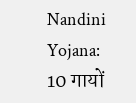Nandini Yojana: 10 गायों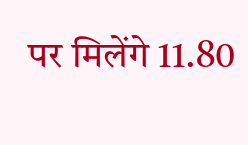पर मिलेंगे 11.80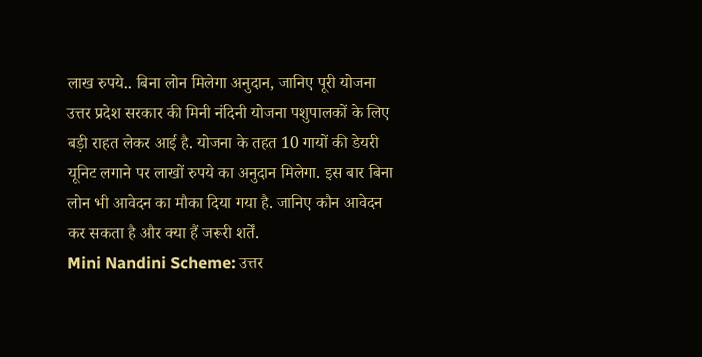लाख रुपये.. बिना लोन मिलेगा अनुदान, जानिए पूरी योजना
उत्तर प्रदेश सरकार की मिनी नंदिनी योजना पशुपालकों के लिए बड़ी राहत लेकर आई है. योजना के तहत 10 गायों की डेयरी यूनिट लगाने पर लाखों रुपये का अनुदान मिलेगा. इस बार बिना लोन भी आवेदन का मौका दिया गया है. जानिए कौन आवेदन कर सकता है और क्या हैं जरूरी शर्तें.
Mini Nandini Scheme: उत्तर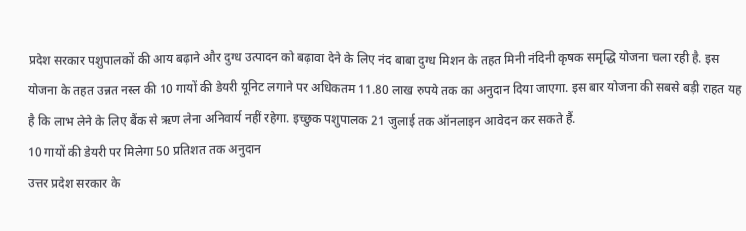प्रदेश सरकार पशुपालकों की आय बढ़ाने और दुग्ध उत्पादन को बढ़ावा देने के लिए नंद बाबा दुग्ध मिशन के तहत मिनी नंदिनी कृषक समृद्धि योजना चला रही है. इस योजना के तहत उन्नत नस्ल की 10 गायों की डेयरी यूनिट लगाने पर अधिकतम 11.80 लाख रुपये तक का अनुदान दिया जाएगा. इस बार योजना की सबसे बड़ी राहत यह है कि लाभ लेने के लिए बैंक से ऋण लेना अनिवार्य नहीं रहेगा. इच्छुक पशुपालक 21 जुलाई तक ऑनलाइन आवेदन कर सकते हैं.
10 गायों की डेयरी पर मिलेगा 50 प्रतिशत तक अनुदान
उत्तर प्रदेश सरकार के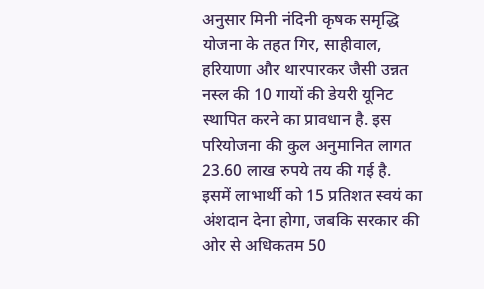अनुसार मिनी नंदिनी कृषक समृद्धि योजना के तहत गिर, साहीवाल, हरियाणा और थारपारकर जैसी उन्नत नस्ल की 10 गायों की डेयरी यूनिट स्थापित करने का प्रावधान है. इस परियोजना की कुल अनुमानित लागत 23.60 लाख रुपये तय की गई है. इसमें लाभार्थी को 15 प्रतिशत स्वयं का अंशदान देना होगा, जबकि सरकार की ओर से अधिकतम 50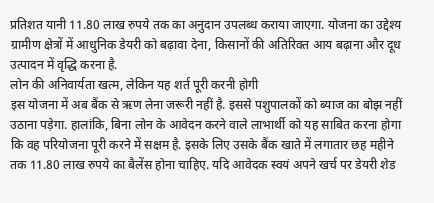प्रतिशत यानी 11.80 लाख रुपये तक का अनुदान उपलब्ध कराया जाएगा. योजना का उद्देश्य ग्रामीण क्षेत्रों में आधुनिक डेयरी को बढ़ावा देना, किसानों की अतिरिक्त आय बढ़ाना और दूध उत्पादन में वृद्धि करना है.
लोन की अनिवार्यता खत्म, लेकिन यह शर्त पूरी करनी होगी
इस योजना में अब बैंक से ऋण लेना जरूरी नहीं है. इससे पशुपालकों को ब्याज का बोझ नहीं उठाना पड़ेगा. हालांकि, बिना लोन के आवेदन करने वाले लाभार्थी को यह साबित करना होगा कि वह परियोजना पूरी करने में सक्षम है. इसके लिए उसके बैंक खाते में लगातार छह महीने तक 11.80 लाख रुपये का बैलेंस होना चाहिए. यदि आवेदक स्वयं अपने खर्च पर डेयरी शेड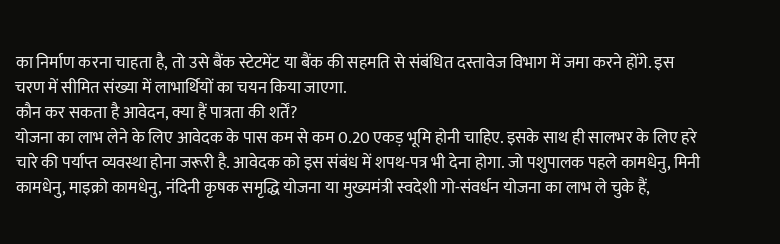का निर्माण करना चाहता है, तो उसे बैंक स्टेटमेंट या बैंक की सहमति से संबंधित दस्तावेज विभाग में जमा करने होंगे. इस चरण में सीमित संख्या में लाभार्थियों का चयन किया जाएगा.
कौन कर सकता है आवेदन, क्या हैं पात्रता की शर्तें?
योजना का लाभ लेने के लिए आवेदक के पास कम से कम 0.20 एकड़ भूमि होनी चाहिए. इसके साथ ही सालभर के लिए हरे चारे की पर्याप्त व्यवस्था होना जरूरी है. आवेदक को इस संबंध में शपथ-पत्र भी देना होगा. जो पशुपालक पहले कामधेनु, मिनी कामधेनु, माइक्रो कामधेनु, नंदिनी कृषक समृद्धि योजना या मुख्यमंत्री स्वदेशी गो-संवर्धन योजना का लाभ ले चुके हैं,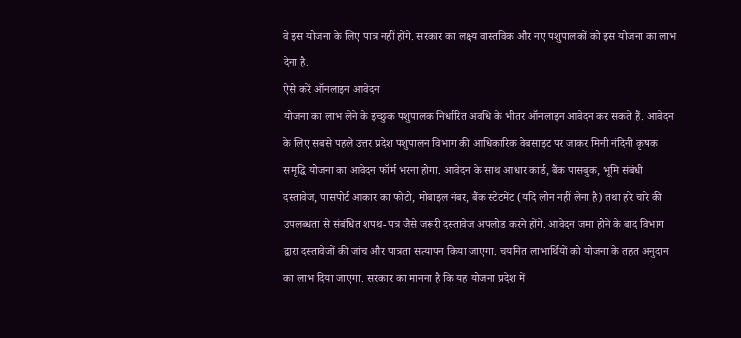वे इस योजना के लिए पात्र नहीं होंगे. सरकार का लक्ष्य वास्तविक और नए पशुपालकों को इस योजना का लाभ देना है.
ऐसे करें ऑनलाइन आवेदन
योजना का लाभ लेने के इच्छुक पशुपालक निर्धारित अवधि के भीतर ऑनलाइन आवेदन कर सकते हैं. आवेदन के लिए सबसे पहले उत्तर प्रदेश पशुपालन विभाग की आधिकारिक वेबसाइट पर जाकर मिनी नंदिनी कृषक समृद्धि योजना का आवेदन फॉर्म भरना होगा. आवेदन के साथ आधार कार्ड, बैंक पासबुक, भूमि संबंधी दस्तावेज, पासपोर्ट आकार का फोटो, मोबाइल नंबर, बैंक स्टेटमेंट (यदि लोन नहीं लेना है) तथा हरे चारे की उपलब्धता से संबंधित शपथ-पत्र जैसे जरूरी दस्तावेज अपलोड करने होंगे. आवेदन जमा होने के बाद विभाग द्वारा दस्तावेजों की जांच और पात्रता सत्यापन किया जाएगा. चयनित लाभार्थियों को योजना के तहत अनुदान का लाभ दिया जाएगा. सरकार का मानना है कि यह योजना प्रदेश में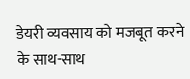डेयरी व्यवसाय को मजबूत करने के साथ-साथ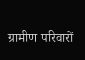ग्रामीण परिवारों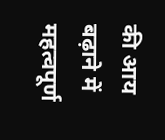की आय बढ़ाने में महत्वपूर्ण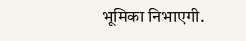भूमिका निभाएगी.